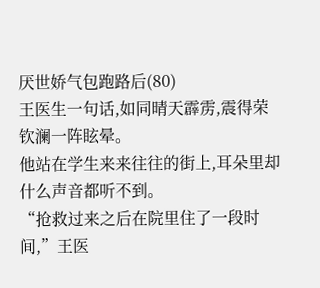厌世娇气包跑路后(80)
王医生一句话,如同晴天霹雳,震得荣钦澜一阵眩晕。
他站在学生来来往往的街上,耳朵里却什么声音都听不到。
“抢救过来之后在院里住了一段时间,”王医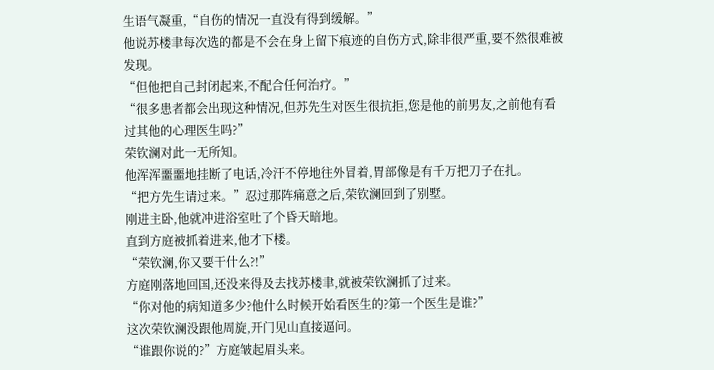生语气凝重,“自伤的情况一直没有得到缓解。”
他说苏楼聿每次选的都是不会在身上留下痕迹的自伤方式,除非很严重,要不然很难被发现。
“但他把自己封闭起来,不配合任何治疗。”
“很多患者都会出现这种情况,但苏先生对医生很抗拒,您是他的前男友,之前他有看过其他的心理医生吗?”
荣钦澜对此一无所知。
他浑浑噩噩地挂断了电话,冷汗不停地往外冒着,胃部像是有千万把刀子在扎。
“把方先生请过来。”忍过那阵痛意之后,荣钦澜回到了别墅。
刚进主卧,他就冲进浴室吐了个昏天暗地。
直到方庭被抓着进来,他才下楼。
“荣钦澜,你又要干什么?!”
方庭刚落地回国,还没来得及去找苏楼聿,就被荣钦澜抓了过来。
“你对他的病知道多少?他什么时候开始看医生的?第一个医生是谁?”
这次荣钦澜没跟他周旋,开门见山直接逼问。
“谁跟你说的?”方庭皱起眉头来。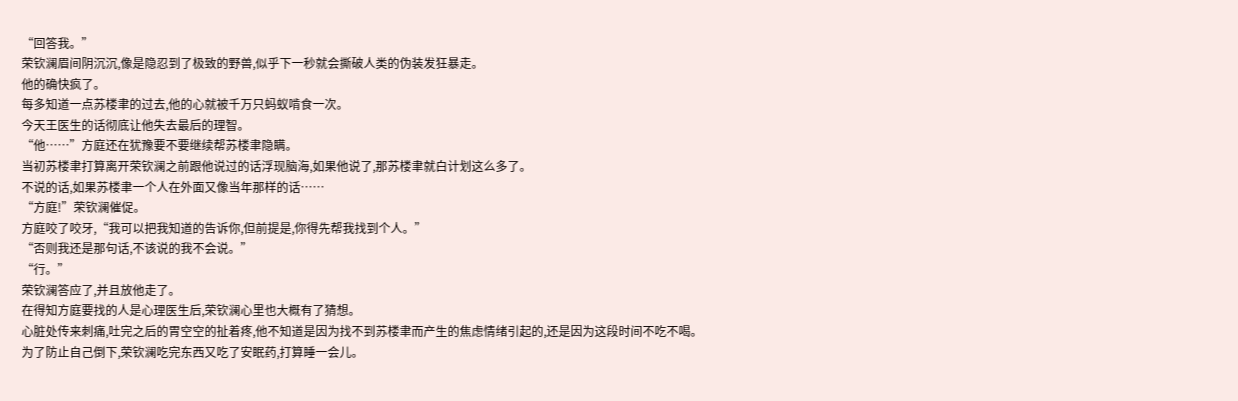“回答我。”
荣钦澜眉间阴沉沉,像是隐忍到了极致的野兽,似乎下一秒就会撕破人类的伪装发狂暴走。
他的确快疯了。
每多知道一点苏楼聿的过去,他的心就被千万只蚂蚁啃食一次。
今天王医生的话彻底让他失去最后的理智。
“他……”方庭还在犹豫要不要继续帮苏楼聿隐瞒。
当初苏楼聿打算离开荣钦澜之前跟他说过的话浮现脑海,如果他说了,那苏楼聿就白计划这么多了。
不说的话,如果苏楼聿一个人在外面又像当年那样的话……
“方庭!”荣钦澜催促。
方庭咬了咬牙,“我可以把我知道的告诉你,但前提是,你得先帮我找到个人。”
“否则我还是那句话,不该说的我不会说。”
“行。”
荣钦澜答应了,并且放他走了。
在得知方庭要找的人是心理医生后,荣钦澜心里也大概有了猜想。
心脏处传来刺痛,吐完之后的胃空空的扯着疼,他不知道是因为找不到苏楼聿而产生的焦虑情绪引起的,还是因为这段时间不吃不喝。
为了防止自己倒下,荣钦澜吃完东西又吃了安眠药,打算睡一会儿。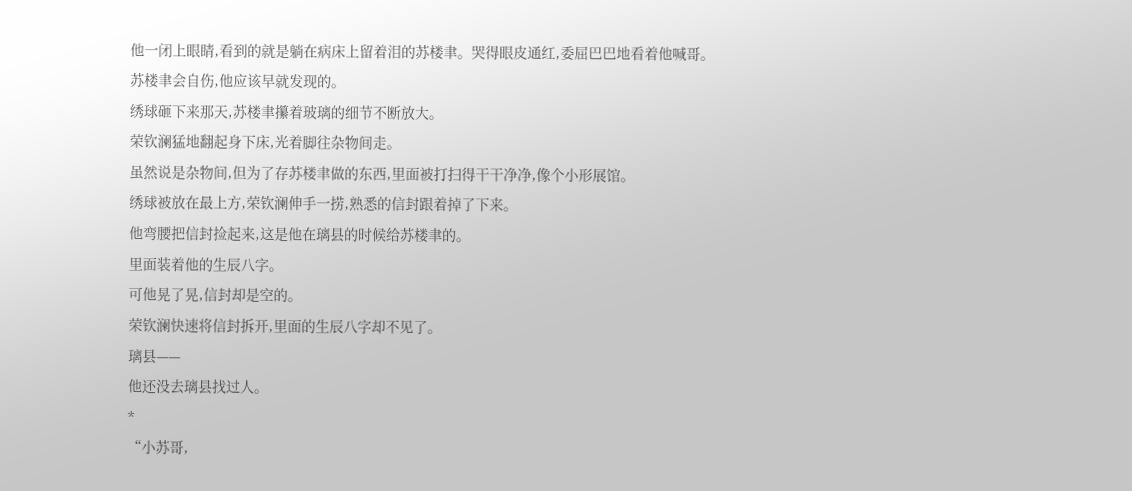他一闭上眼睛,看到的就是躺在病床上留着泪的苏楼聿。哭得眼皮通红,委屈巴巴地看着他喊哥。
苏楼聿会自伤,他应该早就发现的。
绣球砸下来那天,苏楼聿攥着玻璃的细节不断放大。
荣钦澜猛地翻起身下床,光着脚往杂物间走。
虽然说是杂物间,但为了存苏楼聿做的东西,里面被打扫得干干净净,像个小形展馆。
绣球被放在最上方,荣钦澜伸手一捞,熟悉的信封跟着掉了下来。
他弯腰把信封捡起来,这是他在璃县的时候给苏楼聿的。
里面装着他的生辰八字。
可他晃了晃,信封却是空的。
荣钦澜快速将信封拆开,里面的生辰八字却不见了。
璃县——
他还没去璃县找过人。
*
“小苏哥,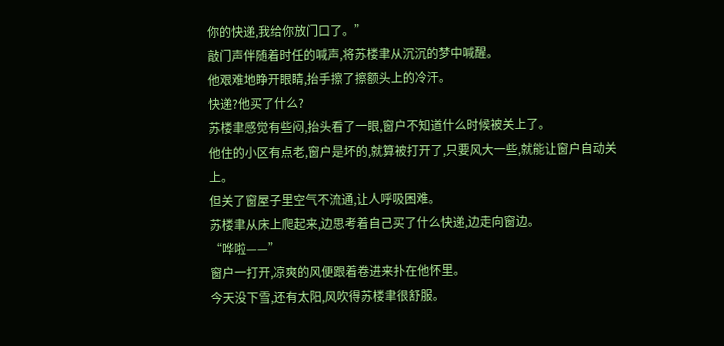你的快递,我给你放门口了。”
敲门声伴随着时任的喊声,将苏楼聿从沉沉的梦中喊醒。
他艰难地睁开眼睛,抬手擦了擦额头上的冷汗。
快递?他买了什么?
苏楼聿感觉有些闷,抬头看了一眼,窗户不知道什么时候被关上了。
他住的小区有点老,窗户是坏的,就算被打开了,只要风大一些,就能让窗户自动关上。
但关了窗屋子里空气不流通,让人呼吸困难。
苏楼聿从床上爬起来,边思考着自己买了什么快递,边走向窗边。
“哗啦——”
窗户一打开,凉爽的风便跟着卷进来扑在他怀里。
今天没下雪,还有太阳,风吹得苏楼聿很舒服。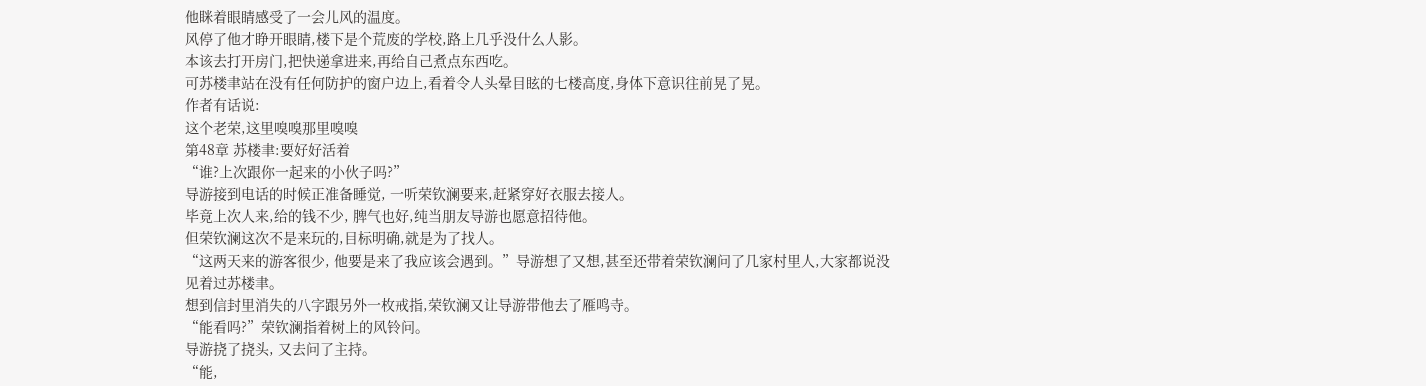他眯着眼睛感受了一会儿风的温度。
风停了他才睁开眼睛,楼下是个荒废的学校,路上几乎没什么人影。
本该去打开房门,把快递拿进来,再给自己煮点东西吃。
可苏楼聿站在没有任何防护的窗户边上,看着令人头晕目眩的七楼高度,身体下意识往前晃了晃。
作者有话说:
这个老荣,这里嗅嗅那里嗅嗅
第48章 苏楼聿:要好好活着
“谁?上次跟你一起来的小伙子吗?”
导游接到电话的时候正准备睡觉, 一听荣钦澜要来,赶紧穿好衣服去接人。
毕竟上次人来,给的钱不少, 脾气也好,纯当朋友导游也愿意招待他。
但荣钦澜这次不是来玩的,目标明确,就是为了找人。
“这两天来的游客很少, 他要是来了我应该会遇到。”导游想了又想,甚至还带着荣钦澜问了几家村里人,大家都说没见着过苏楼聿。
想到信封里消失的八字跟另外一枚戒指,荣钦澜又让导游带他去了雁鸣寺。
“能看吗?”荣钦澜指着树上的风铃问。
导游挠了挠头, 又去问了主持。
“能,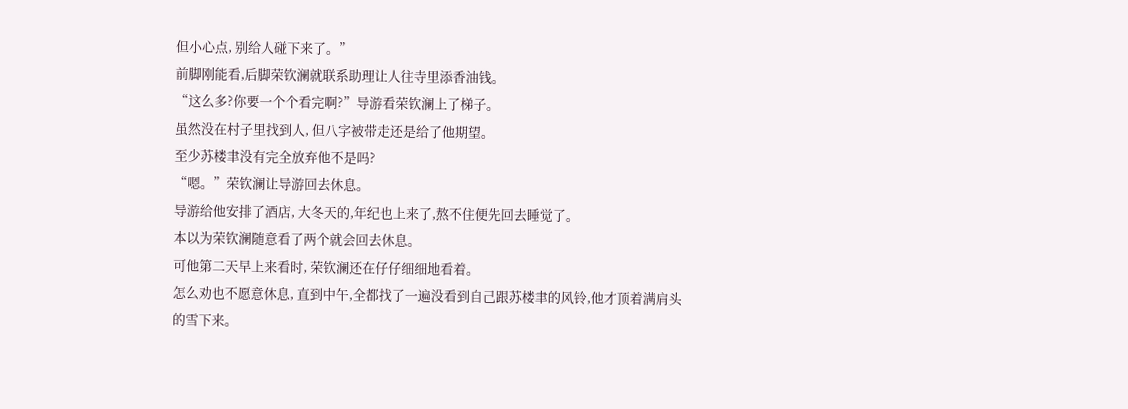但小心点, 别给人碰下来了。”
前脚刚能看,后脚荣钦澜就联系助理让人往寺里添香油钱。
“这么多?你要一个个看完啊?”导游看荣钦澜上了梯子。
虽然没在村子里找到人, 但八字被带走还是给了他期望。
至少苏楼聿没有完全放弃他不是吗?
“嗯。”荣钦澜让导游回去休息。
导游给他安排了酒店, 大冬天的,年纪也上来了,熬不住便先回去睡觉了。
本以为荣钦澜随意看了两个就会回去休息。
可他第二天早上来看时, 荣钦澜还在仔仔细细地看着。
怎么劝也不愿意休息, 直到中午,全都找了一遍没看到自己跟苏楼聿的风铃,他才顶着满肩头的雪下来。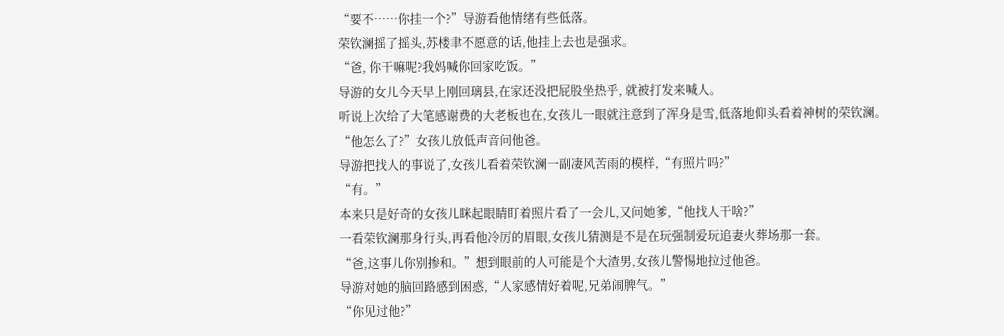“要不……你挂一个?”导游看他情绪有些低落。
荣钦澜摇了摇头,苏楼聿不愿意的话,他挂上去也是强求。
“爸, 你干嘛呢?我妈喊你回家吃饭。”
导游的女儿今天早上刚回璃县,在家还没把屁股坐热乎, 就被打发来喊人。
听说上次给了大笔感谢费的大老板也在,女孩儿一眼就注意到了浑身是雪,低落地仰头看着神树的荣钦澜。
“他怎么了?”女孩儿放低声音问他爸。
导游把找人的事说了,女孩儿看着荣钦澜一副凄风苦雨的模样,“有照片吗?”
“有。”
本来只是好奇的女孩儿眯起眼睛盯着照片看了一会儿,又问她爹,“他找人干啥?”
一看荣钦澜那身行头,再看他冷厉的眉眼,女孩儿猜测是不是在玩强制爱玩追妻火葬场那一套。
“爸,这事儿你别掺和。”想到眼前的人可能是个大渣男,女孩儿警惕地拉过他爸。
导游对她的脑回路感到困惑,“人家感情好着呢,兄弟闹脾气。”
“你见过他?”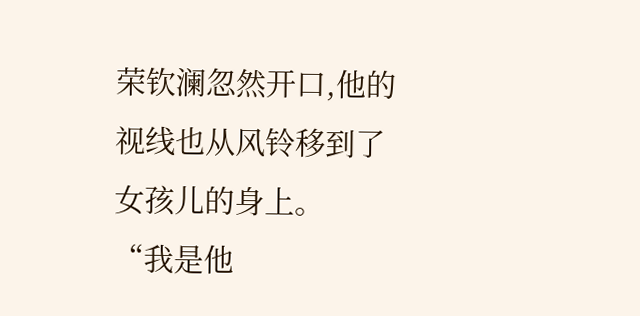荣钦澜忽然开口,他的视线也从风铃移到了女孩儿的身上。
“我是他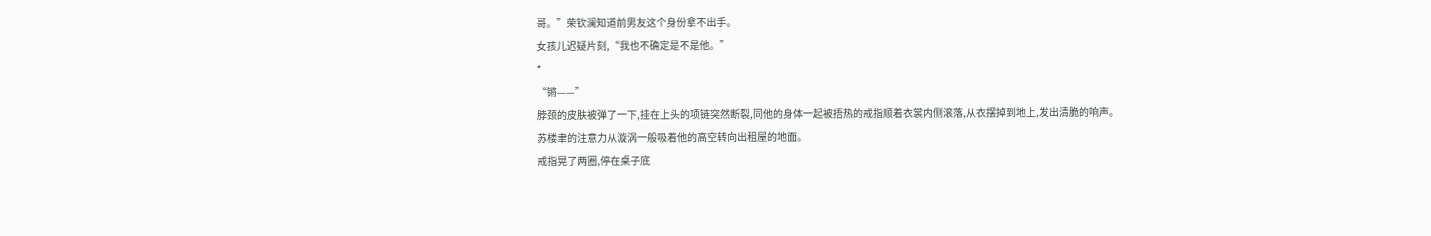哥。”荣钦澜知道前男友这个身份拿不出手。
女孩儿迟疑片刻,“我也不确定是不是他。”
*
“锵——”
脖颈的皮肤被弹了一下,挂在上头的项链突然断裂,同他的身体一起被捂热的戒指顺着衣裳内侧滚落,从衣摆掉到地上,发出清脆的响声。
苏楼聿的注意力从漩涡一般吸着他的高空转向出租屋的地面。
戒指晃了两圈,停在桌子底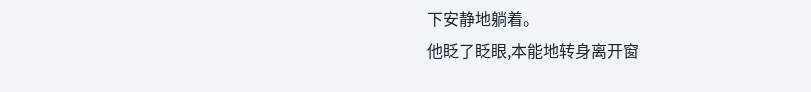下安静地躺着。
他眨了眨眼,本能地转身离开窗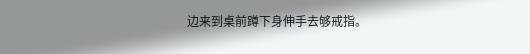边来到桌前蹲下身伸手去够戒指。